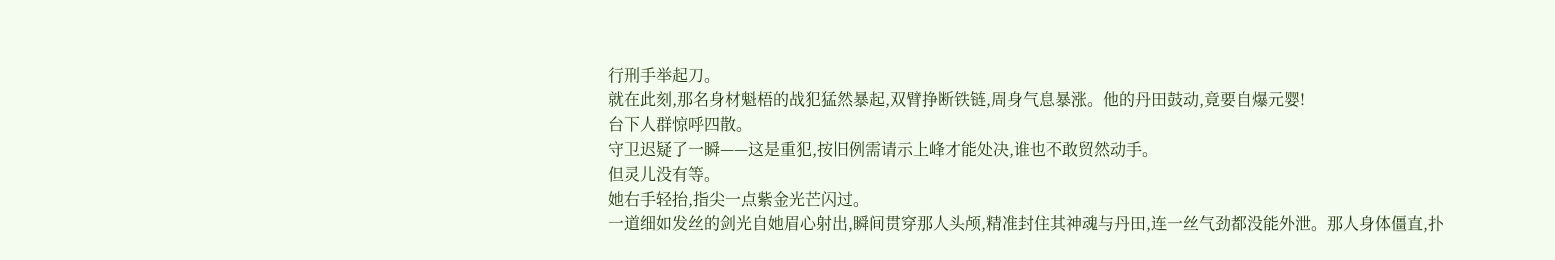行刑手举起刀。
就在此刻,那名身材魁梧的战犯猛然暴起,双臂挣断铁链,周身气息暴涨。他的丹田鼓动,竟要自爆元婴!
台下人群惊呼四散。
守卫迟疑了一瞬——这是重犯,按旧例需请示上峰才能处决,谁也不敢贸然动手。
但灵儿没有等。
她右手轻抬,指尖一点紫金光芒闪过。
一道细如发丝的剑光自她眉心射出,瞬间贯穿那人头颅,精准封住其神魂与丹田,连一丝气劲都没能外泄。那人身体僵直,扑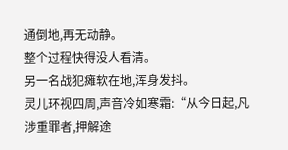通倒地,再无动静。
整个过程快得没人看清。
另一名战犯瘫软在地,浑身发抖。
灵儿环视四周,声音冷如寒霜:“从今日起,凡涉重罪者,押解途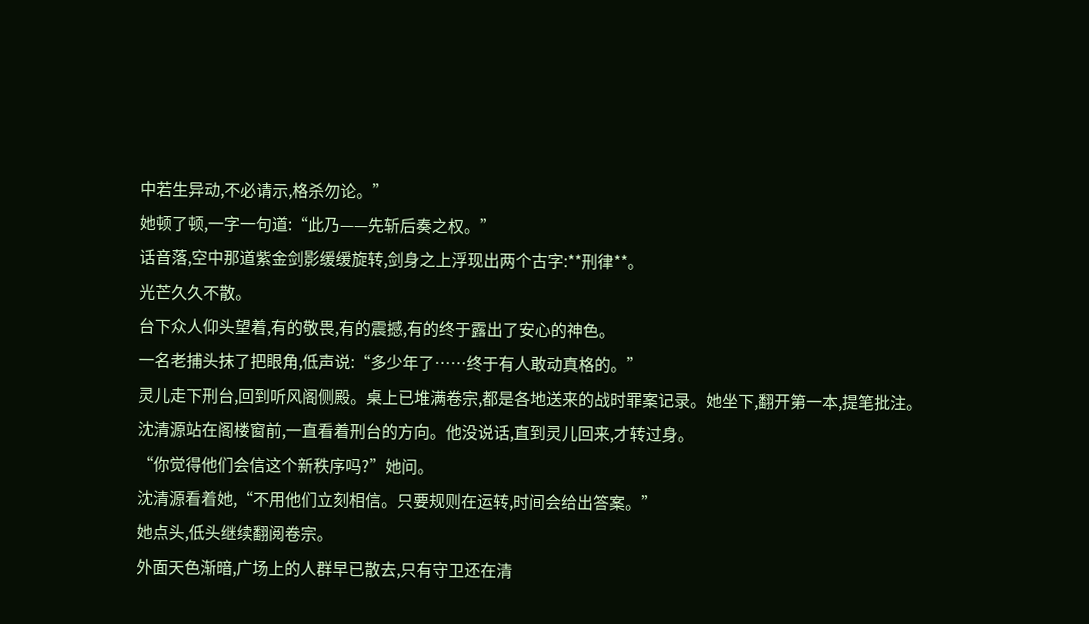中若生异动,不必请示,格杀勿论。”
她顿了顿,一字一句道:“此乃——先斩后奏之权。”
话音落,空中那道紫金剑影缓缓旋转,剑身之上浮现出两个古字:**刑律**。
光芒久久不散。
台下众人仰头望着,有的敬畏,有的震撼,有的终于露出了安心的神色。
一名老捕头抹了把眼角,低声说:“多少年了……终于有人敢动真格的。”
灵儿走下刑台,回到听风阁侧殿。桌上已堆满卷宗,都是各地送来的战时罪案记录。她坐下,翻开第一本,提笔批注。
沈清源站在阁楼窗前,一直看着刑台的方向。他没说话,直到灵儿回来,才转过身。
“你觉得他们会信这个新秩序吗?”她问。
沈清源看着她,“不用他们立刻相信。只要规则在运转,时间会给出答案。”
她点头,低头继续翻阅卷宗。
外面天色渐暗,广场上的人群早已散去,只有守卫还在清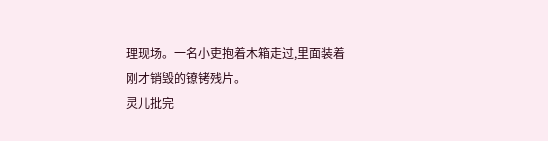理现场。一名小吏抱着木箱走过,里面装着刚才销毁的镣铐残片。
灵儿批完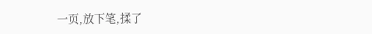一页,放下笔,揉了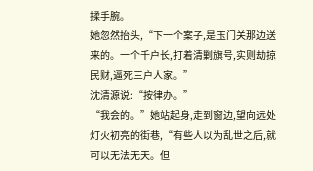揉手腕。
她忽然抬头,“下一个案子,是玉门关那边送来的。一个千户长,打着清剿旗号,实则劫掠民财,逼死三户人家。”
沈清源说:“按律办。”
“我会的。”她站起身,走到窗边,望向远处灯火初亮的街巷,“有些人以为乱世之后,就可以无法无天。但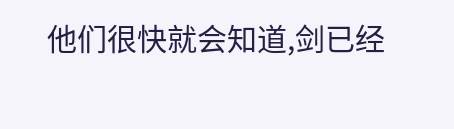他们很快就会知道,剑已经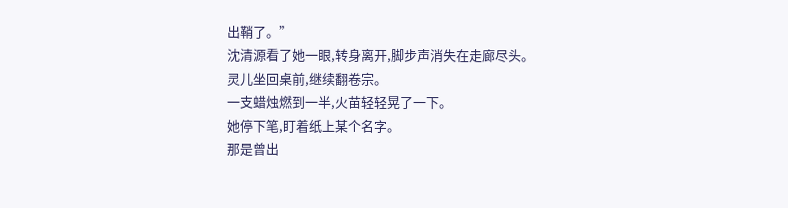出鞘了。”
沈清源看了她一眼,转身离开,脚步声消失在走廊尽头。
灵儿坐回桌前,继续翻卷宗。
一支蜡烛燃到一半,火苗轻轻晃了一下。
她停下笔,盯着纸上某个名字。
那是曾出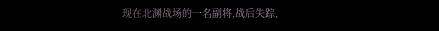现在北渊战场的一名副将,战后失踪,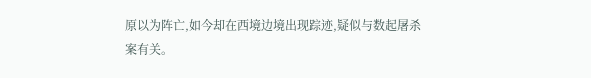原以为阵亡,如今却在西境边境出现踪迹,疑似与数起屠杀案有关。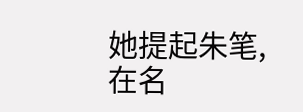她提起朱笔,在名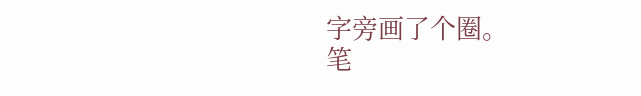字旁画了个圈。
笔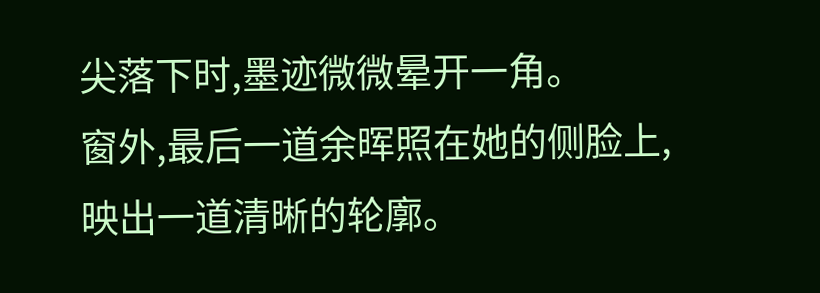尖落下时,墨迹微微晕开一角。
窗外,最后一道余晖照在她的侧脸上,映出一道清晰的轮廓。